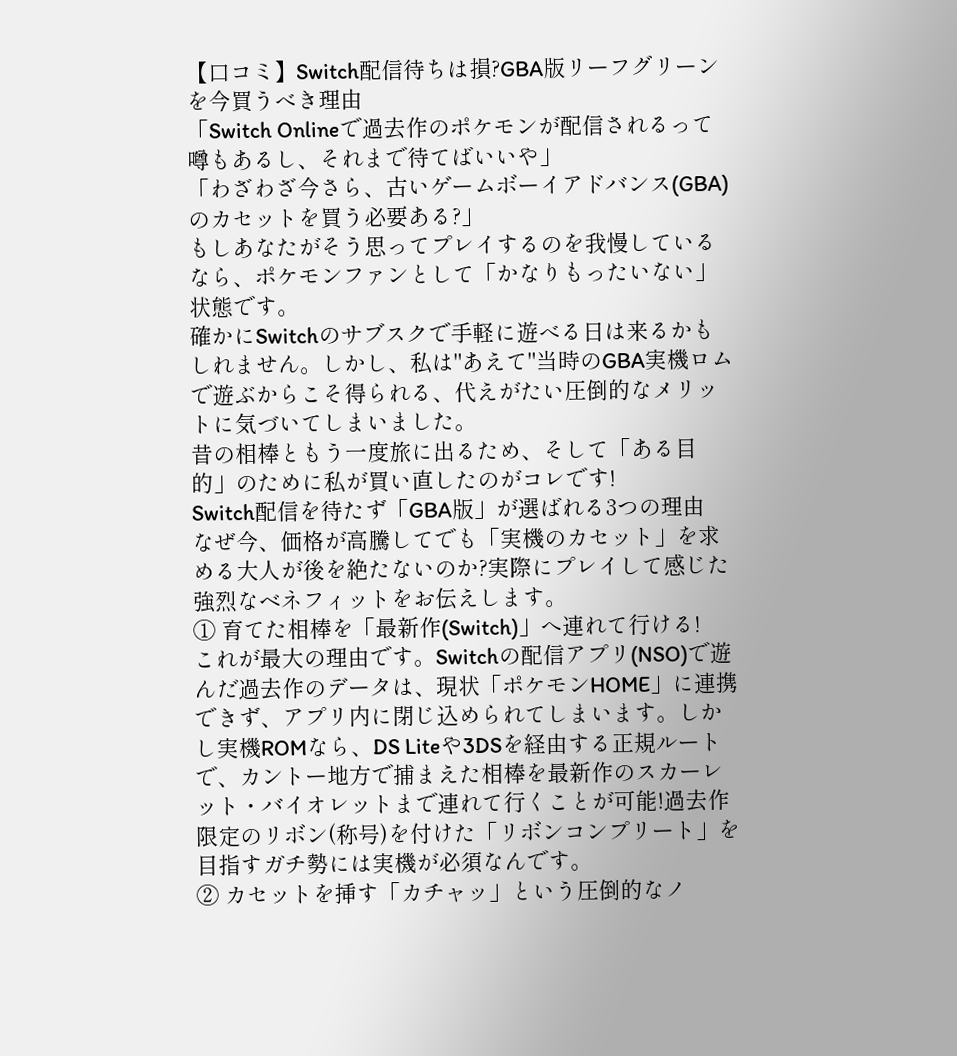【口コミ】Switch配信待ちは損?GBA版リーフグリーンを今買うべき理由
「Switch Onlineで過去作のポケモンが配信されるって噂もあるし、それまで待てばいいや」
「わざわざ今さら、古いゲームボーイアドバンス(GBA)のカセットを買う必要ある?」
もしあなたがそう思ってプレイするのを我慢しているなら、ポケモンファンとして「かなりもったいない」状態です。
確かにSwitchのサブスクで手軽に遊べる日は来るかもしれません。しかし、私は"あえて"当時のGBA実機ロムで遊ぶからこそ得られる、代えがたい圧倒的なメリットに気づいてしまいました。
昔の相棒ともう一度旅に出るため、そして「ある目的」のために私が買い直したのがコレです!
Switch配信を待たず「GBA版」が選ばれる3つの理由
なぜ今、価格が高騰してでも「実機のカセット」を求める大人が後を絶たないのか?実際にプレイして感じた強烈なベネフィットをお伝えします。
① 育てた相棒を「最新作(Switch)」へ連れて行ける!
これが最大の理由です。Switchの配信アプリ(NSO)で遊んだ過去作のデータは、現状「ポケモンHOME」に連携できず、アプリ内に閉じ込められてしまいます。しかし実機ROMなら、DS Liteや3DSを経由する正規ルートで、カントー地方で捕まえた相棒を最新作のスカーレット・バイオレットまで連れて行くことが可能!過去作限定のリボン(称号)を付けた「リボンコンプリート」を目指すガチ勢には実機が必須なんです。
② カセットを挿す「カチャッ」という圧倒的なノ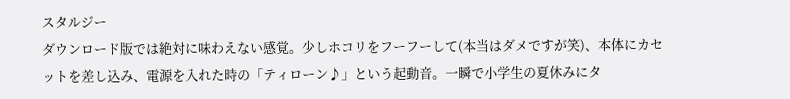スタルジー
ダウンロード版では絶対に味わえない感覚。少しホコリをフーフーして(本当はダメですが笑)、本体にカセットを差し込み、電源を入れた時の「ティローン♪」という起動音。一瞬で小学生の夏休みにタ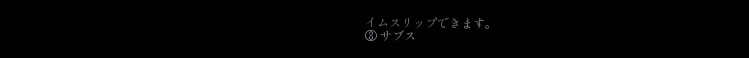イムスリップできます。
③ サブス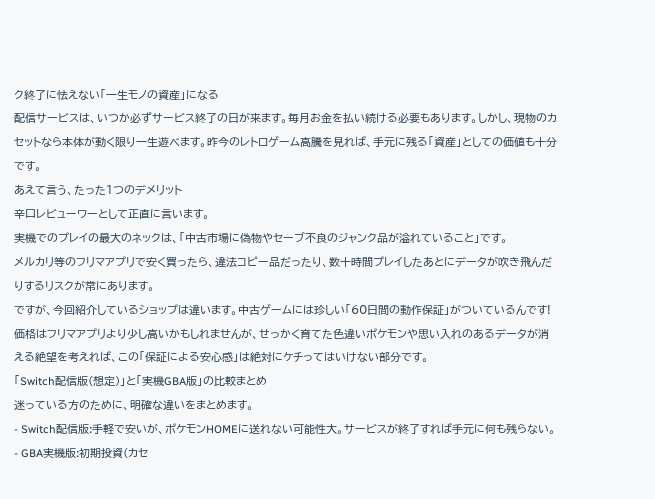ク終了に怯えない「一生モノの資産」になる
配信サービスは、いつか必ずサービス終了の日が来ます。毎月お金を払い続ける必要もあります。しかし、現物のカセットなら本体が動く限り一生遊べます。昨今のレトロゲーム高騰を見れば、手元に残る「資産」としての価値も十分です。
あえて言う、たった1つのデメリット
辛口レビューワーとして正直に言います。
実機でのプレイの最大のネックは、「中古市場に偽物やセーブ不良のジャンク品が溢れていること」です。
メルカリ等のフリマアプリで安く買ったら、違法コピー品だったり、数十時間プレイしたあとにデータが吹き飛んだりするリスクが常にあります。
ですが、今回紹介しているショップは違います。中古ゲームには珍しい「60日間の動作保証」がついているんです!
価格はフリマアプリより少し高いかもしれませんが、せっかく育てた色違いポケモンや思い入れのあるデータが消える絶望を考えれば、この「保証による安心感」は絶対にケチってはいけない部分です。
「Switch配信版(想定)」と「実機GBA版」の比較まとめ
迷っている方のために、明確な違いをまとめます。
- Switch配信版:手軽で安いが、ポケモンHOMEに送れない可能性大。サービスが終了すれば手元に何も残らない。
- GBA実機版:初期投資(カセ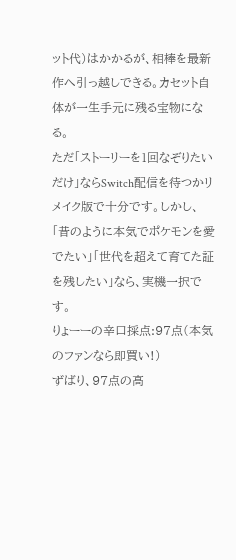ット代)はかかるが、相棒を最新作へ引っ越しできる。カセット自体が一生手元に残る宝物になる。
ただ「ストーリーを1回なぞりたいだけ」ならSwitch配信を待つかリメイク版で十分です。しかし、「昔のように本気でポケモンを愛でたい」「世代を超えて育てた証を残したい」なら、実機一択です。
りょーーの辛口採点:97点(本気のファンなら即買い!)
ずばり、97点の高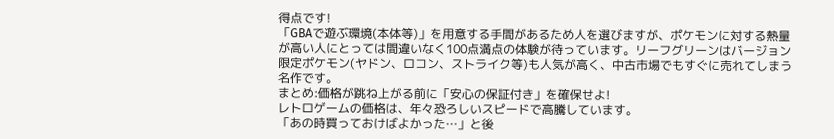得点です!
「GBAで遊ぶ環境(本体等)」を用意する手間があるため人を選びますが、ポケモンに対する熱量が高い人にとっては間違いなく100点満点の体験が待っています。リーフグリーンはバージョン限定ポケモン(ヤドン、ロコン、ストライク等)も人気が高く、中古市場でもすぐに売れてしまう名作です。
まとめ:価格が跳ね上がる前に「安心の保証付き」を確保せよ!
レトロゲームの価格は、年々恐ろしいスピードで高騰しています。
「あの時買っておけばよかった…」と後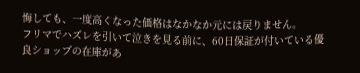悔しても、一度高くなった価格はなかなか元には戻りません。
フリマでハズレを引いて泣きを見る前に、60日保証が付いている優良ショップの在庫があ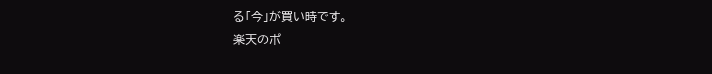る「今」が買い時です。
楽天のポ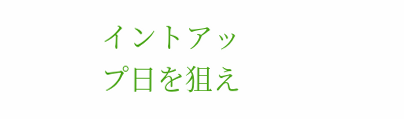イントアップ日を狙え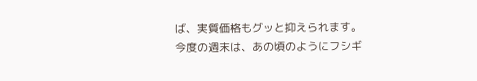ば、実質価格もグッと抑えられます。
今度の週末は、あの頃のようにフシギ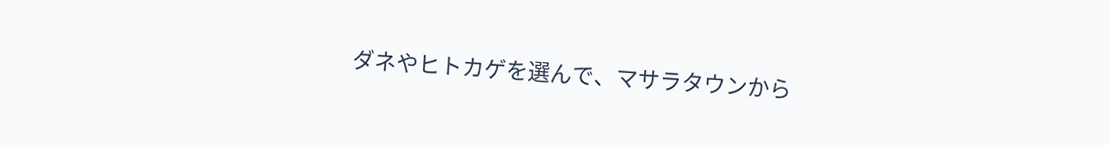ダネやヒトカゲを選んで、マサラタウンから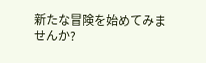新たな冒険を始めてみませんか?